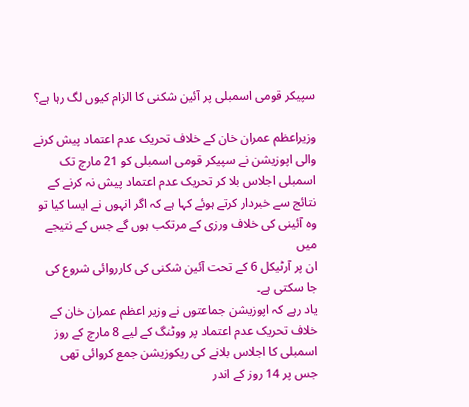سپیکر قومی اسمبلی پر آئین شکنی کا الزام کیوں لگ رہا ہے؟

وزیراعظم عمران خان کے خلاف تحریک عدم اعتماد پیش کرنے والی اپوزیشن نے سپیکر قومی اسمبلی کو 21 مارچ تک اسمبلی اجلاس بلا کر تحریک عدم اعتماد پیش نہ کرنے کے نتائج سے خبردار کرتے ہوئے کہا ہے کہ اگر انہوں نے ایسا کیا تو وہ آئینی کی خلاف ورزی کے مرتکب ہوں گے جس کے نتیجے میں
ان پر آرٹیکل 6 کے تحت آئین شکنی کی کارروائی شروع کی جا سکتی ہے۔
یاد رہے کہ اپوزیشن جماعتوں نے وزیر اعظم عمران خان کے خلاف تحریک عدم اعتماد پر ووٹنگ کے لیے 8 مارچ کے روز اسمبلی کا اجلاس بلانے کی ریکوزیشن جمع کروائی تھی جس پر 14 روز کے اندر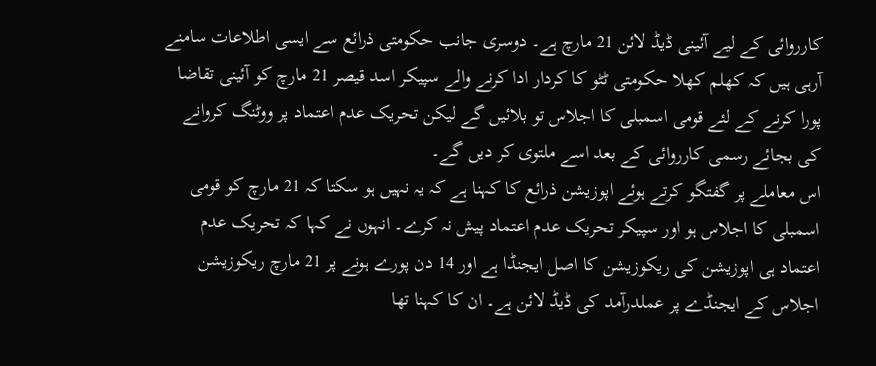کارروائی کے لیے آئینی ڈیڈ لائن 21 مارچ ہے۔ دوسری جانب حکومتی ذرائع سے ایسی اطلاعات سامنے آرہی ہیں کہ کھلم کھلا حکومتی ٹٹو کا کردار ادا کرنے والے سپیکر اسد قیصر 21 مارچ کو آئینی تقاضا پورا کرنے کے لئے قومی اسمبلی کا اجلاس تو بلائیں گے لیکن تحریک عدم اعتماد پر ووٹنگ کروانے کی بجائے رسمی کارروائی کے بعد اسے ملتوی کر دیں گے۔
اس معاملے پر گفتگو کرتے ہوئے اپوزیشن ذرائع کا کہنا ہے کہ یہ نہیں ہو سکتا کہ 21 مارچ کو قومی اسمبلی کا اجلاس ہو اور سپیکر تحریک عدم اعتماد پیش نہ کرے۔ انہوں نے کہا کہ تحریک عدم اعتماد ہی اپوزیشن کی ریکوزیشن کا اصل ایجنڈا ہے اور 14 دن پورے ہونے پر 21 مارچ ریکوزیشن اجلاس کے ایجنڈے پر عملدرآمد کی ڈیڈ لائن ہے۔ ان کا کہنا تھا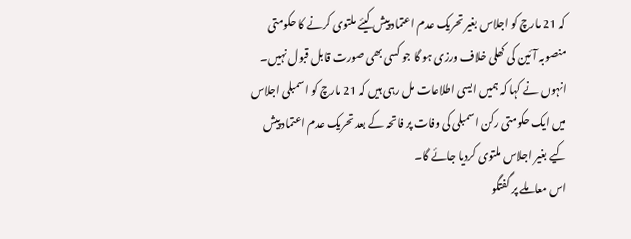کہ 21 مارچ کو اجلاس بغیر تحریک عدم اعتماد پیش کیئے ملتوی کرنے کا حکومتی منصوبہ آئین کی کھلی خلاف ورزی ہو گا جو کسی بھی صورت قابل قبول نہیں۔ انہوں نے کہا کہ ہمیں ایسی اطلاعات مل رہی ہیں کہ 21 مارچ کو اسمبلی اجلاس میں ایک حکومتی رکن اسمبلی کی وفات پر فاتحہ کے بعد تحریک عدم اعتماد پیش کیے بغیر اجلاس ملتوی کردیا جائے گا۔
اس معاملے پر گفتگو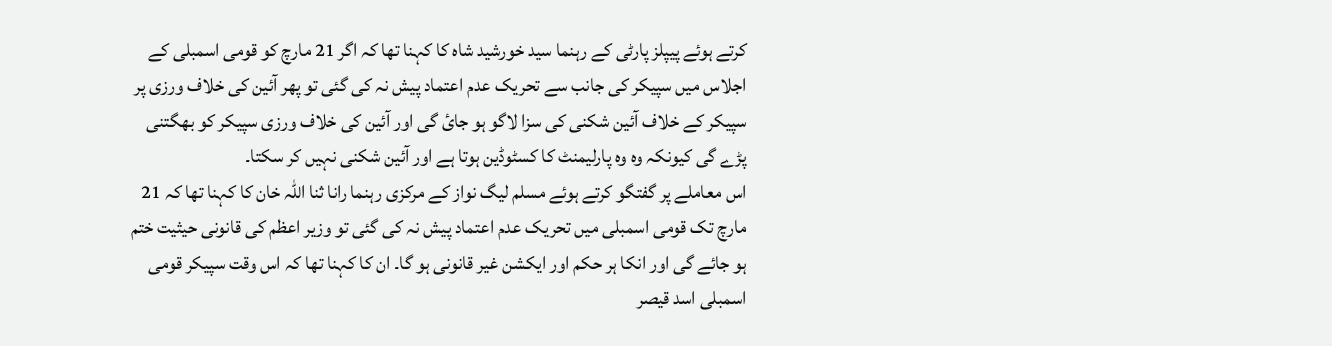کرتے ہوئے پیپلز پارٹی کے رہنما سید خورشید شاہ کا کہنا تھا کہ اگر 21 مارچ کو قومی اسمبلی کے اجلاس میں سپیکر کی جانب سے تحریک عدم اعتماد پیش نہ کی گئی تو پھر آئین کی خلاف ورزی پر سپیکر کے خلاف آئین شکنی کی سزا لاگو ہو جائ گی اور آئین کی خلاف ورزی سپیکر کو بھگتنی پڑے گی کیونکہ وہ وہ پارلیمنٹ کا کسٹوڈین ہوتا ہے اور آئین شکنی نہیں کر سکتا۔
اس معاملے پر گفتگو کرتے ہوئے مسلم لیگ نواز کے مرکزی رہنما رانا ثنا اللہ خان کا کہنا تھا کہ 21 مارچ تک قومی اسمبلی میں تحریک عدم اعتماد پیش نہ کی گئی تو وزیر اعظم کی قانونی حیثیت ختم ہو جائے گی اور انکا ہر حکم اور ایکشن غیر قانونی ہو گا۔ ان کا کہنا تھا کہ اس وقت سپیکر قومی اسمبلی اسد قیصر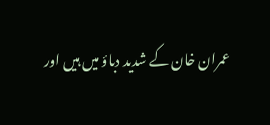عمران خان کے شدید دباؤ میں ہیں اور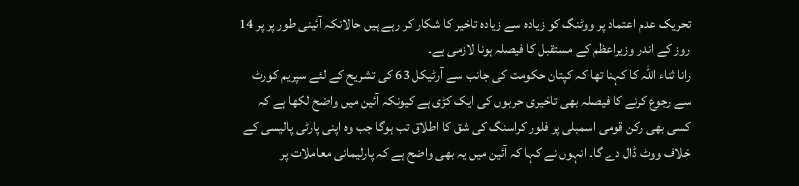تحریک عدم اعتماد پر ووٹنگ کو زیادہ سے زیادہ تاخیر کا شکار کر رہے ہیں حالانکہ آئینی طور پر پر 14 روز کے اندر وزیراعظم کے مستقبل کا فیصلہ ہونا لازمی ہے۔
رانا ثناء اللہ کا کہنا تھا کہ کپتان حکومت کی جانب سے آرٹیکل 63 کی تشریح کے لئے سپریم کورٹ سے رجوع کرنے کا فیصلہ بھی تاخیری حربوں کی ایک کڑی ہے کیونکہ آئین میں واضح لکھا ہے کہ کسی بھی رکن قومی اسمبلی پر فلور کراسنگ کی شق کا اطلاق تب ہوگا جب وہ اپنی پارٹی پالیسی کے خلاف ووٹ ڈال دے گا۔ انہوں نے کہا کہ آئین میں یہ بھی واضح ہے کہ پارلیمانی معاملات پر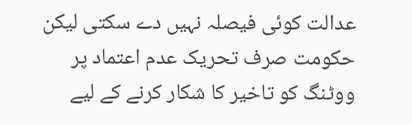عدالت کوئی فیصلہ نہیں دے سکتی لیکن حکومت صرف تحریک عدم اعتماد پر ووٹنگ کو تاخیر کا شکار کرنے کے لیے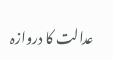عدالت کا دروازہ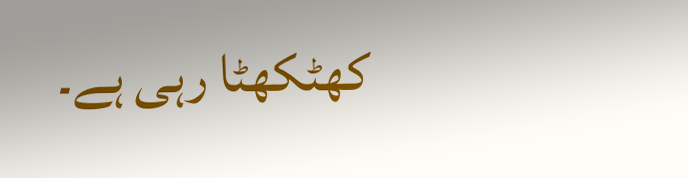کھٹکھٹا رہی ہے۔